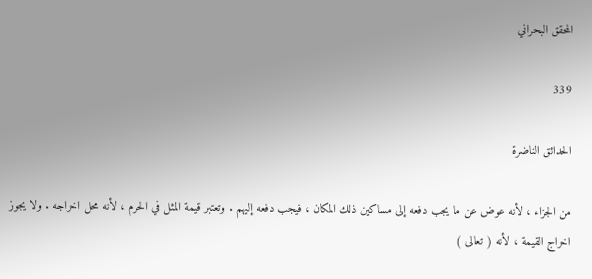المحقق البحراني

339

الحدائق الناضرة

من الجزاء ، لأنه عوض عن ما يجب دفعه إلى مساكين ذلك المكان ، فيجب دفعه إليهم . وتعتبر قيمة المثل في الحرم ، لأنه محل اخراجه . ولا يجوز اخراج القيمة ، لأنه ( تعالى )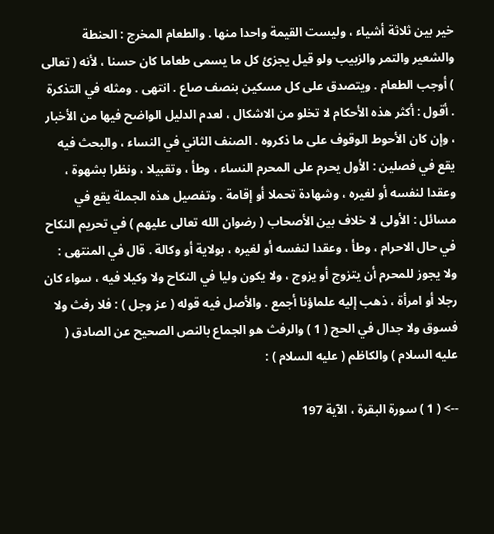خير بين ثلاثة أشياء ، وليست القيمة واحدا منها . والطعام المخرج : الحنطة والشعير والتمر والزبيب ولو قيل يجزئ كل ما يسمى طعاما كان حسنا ، لأنه ( تعالى ) أوجب الطعام . ويتصدق على كل مسكين بنصف صاع . انتهى . ومثله في التذكرة . أقول : أكثر هذه الأحكام لا تخلو من الاشكال ، لعدم الدليل الواضح فيها من الأخبار ، وإن كان الأحوط الوقوف على ما ذكروه . الصنف الثاني في النساء ، والبحث فيه يقع في فصلين : الأول يحرم على المحرم النساء ، وطأ ، وتقبيلا ، ونظرا بشهوة ، وعقدا لنفسه أو لغيره ، وشهادة تحملا أو إقامة . وتفصيل هذه الجملة يقع في مسائل : الأولى لا خلاف بين الأصحاب ( رضوان الله تعالى عليهم ) في تحريم النكاح في حال الاحرام ، وطأ ، وعقدا لنفسه أو لغيره ، بولاية أو وكالة . قال في المنتهى : ولا يجوز للمحرم أن يتزوج أو يزوج ، ولا يكون وليا في النكاح ولا وكيلا فيه ، سواء كان رجلا أو امرأة ، ذهب إليه علماؤنا أجمع . والأصل فيه قوله ( عز وجل ) : فلا رفث ولا فسوق ولا جدال في الحج ( 1 ) والرفث هو الجماع بالنص الصحيح عن الصادق ( عليه السلام ) والكاظم ( عليه السلام ) :

--> ( 1 ) سورة البقرة ، الآية 197